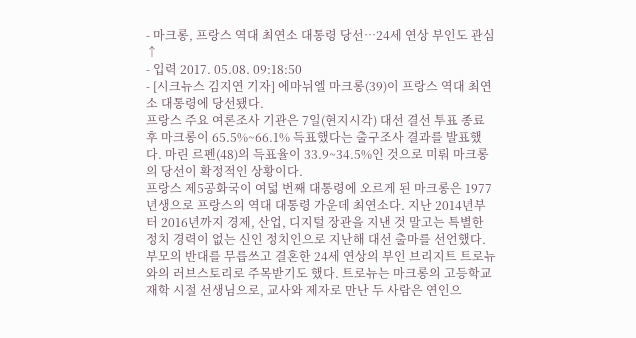- 마크롱, 프랑스 역대 최연소 대통령 당선…24세 연상 부인도 관심↑
- 입력 2017. 05.08. 09:18:50
- [시크뉴스 김지연 기자] 에마뉘엘 마크롱(39)이 프랑스 역대 최연소 대통령에 당선됐다.
프랑스 주요 여론조사 기관은 7일(현지시각) 대선 결선 투표 종료 후 마크롱이 65.5%~66.1% 득표했다는 출구조사 결과를 발표했다. 마린 르펜(48)의 득표율이 33.9~34.5%인 것으로 미뤄 마크롱의 당선이 확정적인 상황이다.
프랑스 제5공화국이 여덟 번째 대통령에 오르게 된 마크롱은 1977년생으로 프랑스의 역대 대통령 가운데 최연소다. 지난 2014년부터 2016년까지 경제, 산업, 디지털 장관을 지낸 것 말고는 특별한 정치 경력이 없는 신인 정치인으로 지난해 대선 출마를 선언했다.
부모의 반대를 무릅쓰고 결혼한 24세 연상의 부인 브리지트 트로뉴와의 러브스토리로 주목받기도 했다. 트로뉴는 마크롱의 고등학교 재학 시절 선생님으로, 교사와 제자로 만난 두 사람은 연인으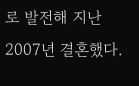로 발전해 지난 2007년 결혼했다.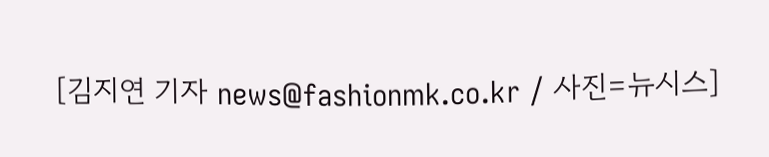[김지연 기자 news@fashionmk.co.kr / 사진=뉴시스]